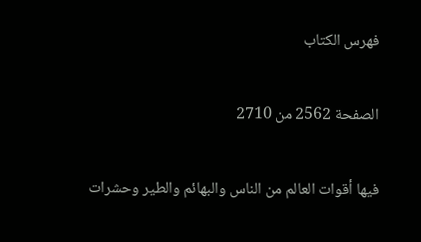فهرس الكتاب

الصفحة 2562 من 2710

فيها أقوات العالم من الناس والبهائم والطير وحشرات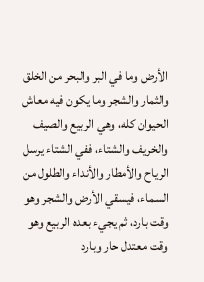الأرض وما في البر والبحر من الخلق والثمار والشجر وما يكون فيه معاش الحيوان كله، وهي الربيع والصيف والخريف والشتاء، ففي الشتاء يرسل الرياح والأمطار والأنداء والطلول من السماء، فيسقي الأرض والشجر وهو وقت بارد، ثم يجيء بعده الربيع وهو وقت معتدل حار وبارد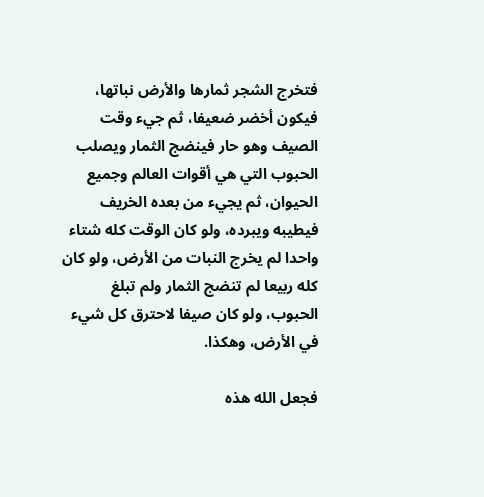فتخرج الشجر ثمارها والأرض نباتها، فيكون أخضر ضعيفا، ثم جيء وقت الصيف وهو حار فينضج الثمار ويصلب الحبوب التي هي أقوات العالم وجميع الحيوان، ثم يجيء من بعده الخريف فيطيبه ويبرده، ولو كان الوقت كله شتاء واحدا لم يخرج النبات من الأرض، ولو كان كله ربيعا لم تنضج الثمار ولم تبلغ الحبوب، ولو كان صيفا لاحترق كل شيء في الأرض، وهكذا.

فجعل الله هذه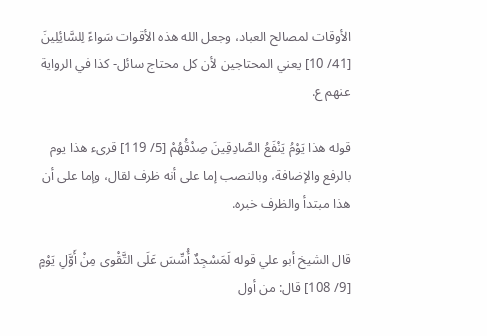الأوقات لمصالح العباد، وجعل الله هذه الأقوات سَواءً لِلسَّائِلِينَ [41/ 10] يعني المحتاجين لأن كل محتاج سائل- كذا في الرواية عنهم ع.

قوله هذا يَوْمُ يَنْفَعُ الصَّادِقِينَ صِدْقُهُمْ [5/ 119] قرىء هذا يوم بالرفع والإضافة، وبالنصب إما على أنه ظرف لقال، وإما على أن هذا مبتدأ والظرف خبره.

قال الشيخ أبو علي قوله لَمَسْجِدٌ أُسِّسَ عَلَى التَّقْوى مِنْ أَوَّلِ يَوْمٍ [9/ 108] قال: من أول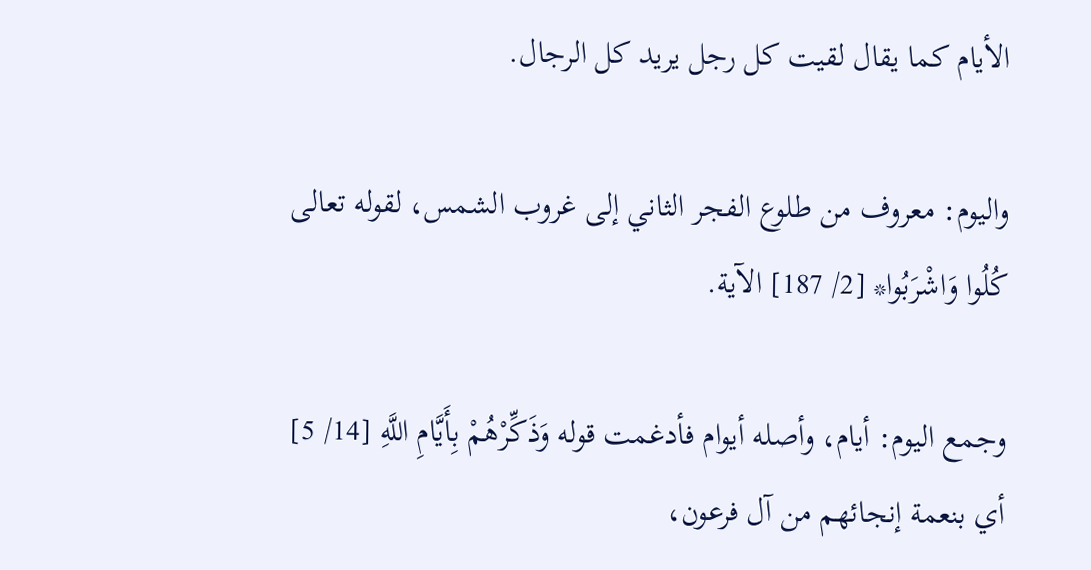الأيام كما يقال لقيت كل رجل يريد كل الرجال.

واليوم: معروف من طلوع الفجر الثاني إلى غروب الشمس، لقوله تعالى كُلُوا وَاشْرَبُوا* [2/ 187] الآية.

وجمع اليوم: أيام، وأصله أيوام فأدغمت قوله وَذَكِّرْهُمْ بِأَيَّامِ اللَّهِ [14/ 5] أي بنعمة إنجائهم من آل فرعون،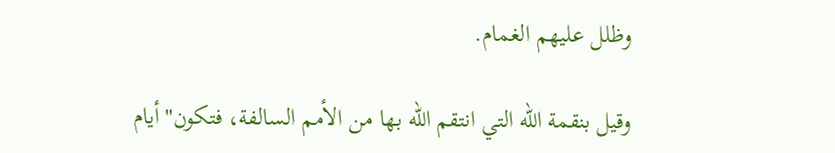وظلل عليهم الغمام.

وقيل بنقمة الله التي انتقم الله بها من الأمم السالفة، فتكون"أيام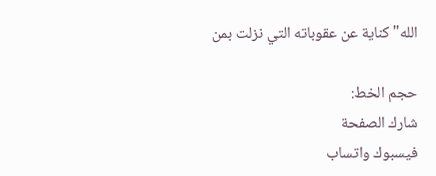الله"كناية عن عقوباته التي نزلت بمن

حجم الخط:
شارك الصفحة
فيسبوك واتساب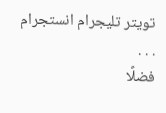تويتر تليجرام انستجرام
. . .
فضلًا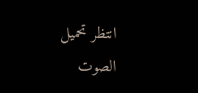انتظر تحميل الصوت